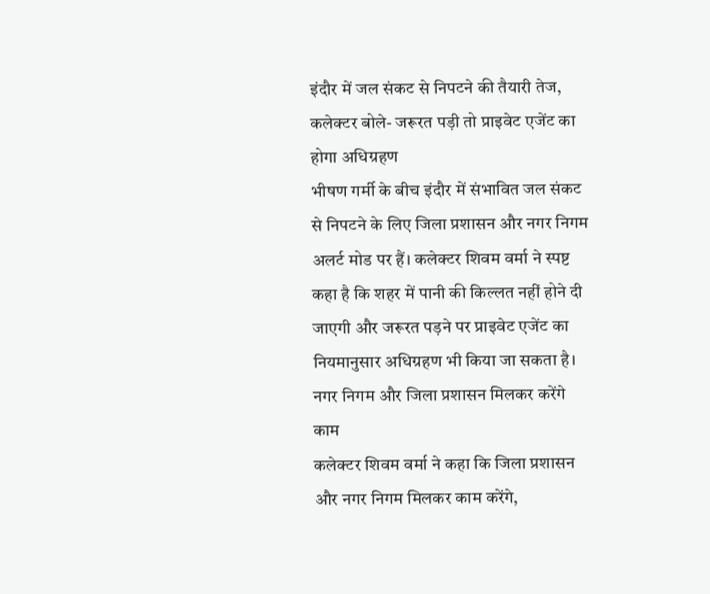इंदौर में जल संकट से निपटने की तैयारी तेज, कलेक्टर बोले- जरूरत पड़ी तो प्राइवेट एजेंट का होगा अधिग्रहण
भीषण गर्मी के बीच इंदौर में संभावित जल संकट से निपटने के लिए जिला प्रशासन और नगर निगम अलर्ट मोड पर हैं। कलेक्टर शिवम वर्मा ने स्पष्ट कहा है कि शहर में पानी की किल्लत नहीं होने दी जाएगी और जरूरत पड़ने पर प्राइवेट एजेंट का नियमानुसार अधिग्रहण भी किया जा सकता है।
नगर निगम और जिला प्रशासन मिलकर करेंगे काम
कलेक्टर शिवम वर्मा ने कहा कि जिला प्रशासन और नगर निगम मिलकर काम करेंगे,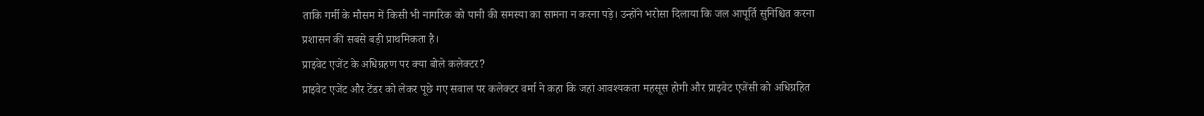ताकि गर्मी के मौसम में किसी भी नागरिक को पानी की समस्या का सामना न करना पड़े। उन्होंने भरोसा दिलाया कि जल आपूर्ति सुनिश्चित करना प्रशासन की सबसे बड़ी प्राथमिकता है।
प्राइवेट एजेंट के अधिग्रहण पर क्या बोले कलेक्टर?
प्राइवेट एजेंट और टेंडर को लेकर पूछे गए सवाल पर कलेक्टर वर्मा ने कहा कि जहां आवश्यकता महसूस होगी और प्राइवेट एजेंसी को अधिग्रहित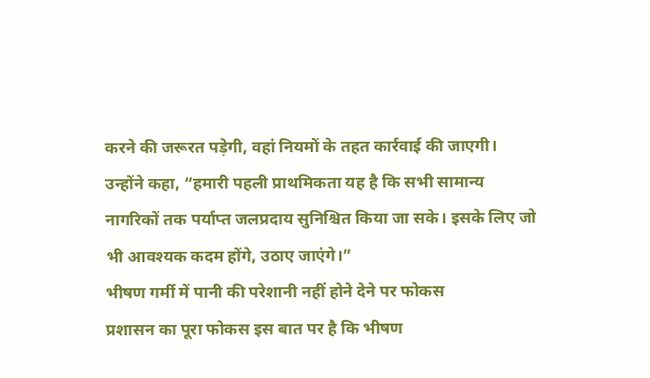करने की जरूरत पड़ेगी, वहां नियमों के तहत कार्रवाई की जाएगी।
उन्होंने कहा, “हमारी पहली प्राथमिकता यह है कि सभी सामान्य नागरिकों तक पर्याप्त जलप्रदाय सुनिश्चित किया जा सके। इसके लिए जो भी आवश्यक कदम होंगे, उठाए जाएंगे।”
भीषण गर्मी में पानी की परेशानी नहीं होने देने पर फोकस
प्रशासन का पूरा फोकस इस बात पर है कि भीषण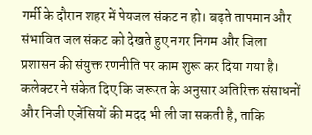गर्मी के दौरान शहर में पेयजल संकट न हो। बढ़ते तापमान और संभावित जल संकट को देखते हुए नगर निगम और जिला प्रशासन की संयुक्त रणनीति पर काम शुरू कर दिया गया है।
कलेक्टर ने संकेत दिए कि जरूरत के अनुसार अतिरिक्त संसाधनों और निजी एजेंसियों की मदद भी ली जा सकती है, ताकि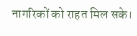नागरिकों को राहत मिल सके।